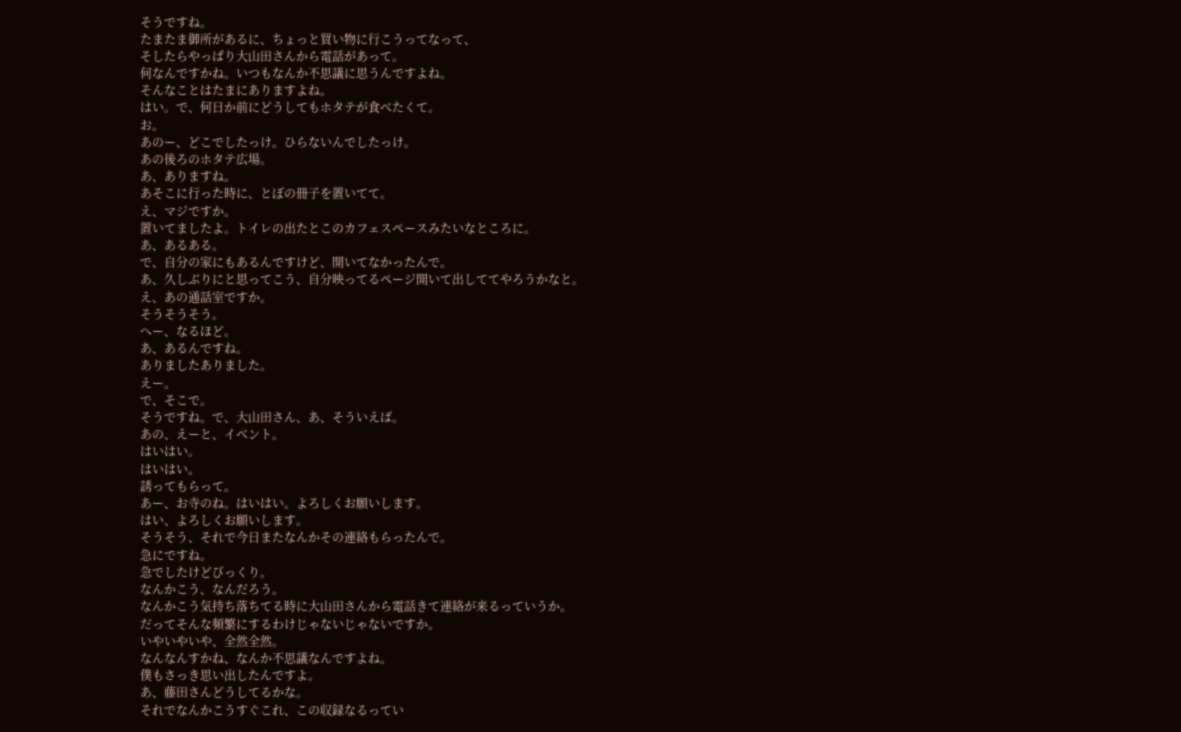そうですね。
たまたま御所があるに、ちょっと買い物に行こうってなって、
そしたらやっぱり大山田さんから電話があって。
何なんですかね。いつもなんか不思議に思うんですよね。
そんなことはたまにありますよね。
はい。で、何日か前にどうしてもホタテが食べたくて。
お。
あのー、どこでしたっけ。ひらないんでしたっけ。
あの後ろのホタテ広場。
あ、ありますね。
あそこに行った時に、とぼの冊子を置いてて。
え、マジですか。
置いてましたよ。トイレの出たとこのカフェスペースみたいなところに。
あ、あるある。
で、自分の家にもあるんですけど、開いてなかったんで。
あ、久しぶりにと思ってこう、自分映ってるページ開いて出しててやろうかなと。
え、あの通話室ですか。
そうそうそう。
へー、なるほど。
あ、あるんですね。
ありましたありました。
えー。
で、そこで。
そうですね。で、大山田さん、あ、そういえば。
あの、えーと、イベント。
はいはい。
はいはい。
誘ってもらって。
あー、お寺のね。はいはい。よろしくお願いします。
はい、よろしくお願いします。
そうそう、それで今日またなんかその連絡もらったんで。
急にですね。
急でしたけどびっくり。
なんかこう、なんだろう。
なんかこう気持ち落ちてる時に大山田さんから電話きて連絡が来るっていうか。
だってそんな頻繁にするわけじゃないじゃないですか。
いやいやいや、全然全然。
なんなんすかね、なんか不思議なんですよね。
僕もさっき思い出したんですよ。
あ、藤田さんどうしてるかな。
それでなんかこうすぐこれ、この収録なるってい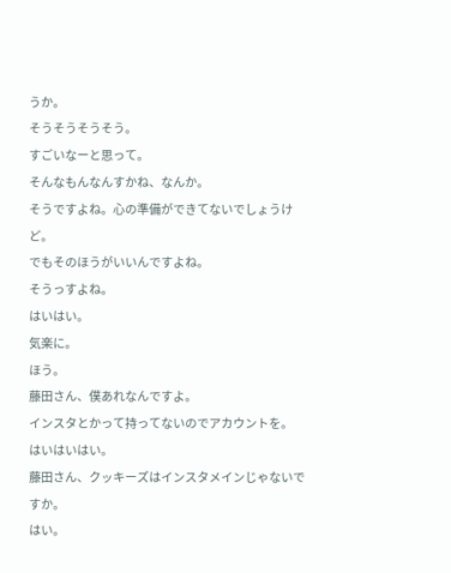うか。
そうそうそうそう。
すごいなーと思って。
そんなもんなんすかね、なんか。
そうですよね。心の準備ができてないでしょうけど。
でもそのほうがいいんですよね。
そうっすよね。
はいはい。
気楽に。
ほう。
藤田さん、僕あれなんですよ。
インスタとかって持ってないのでアカウントを。
はいはいはい。
藤田さん、クッキーズはインスタメインじゃないですか。
はい。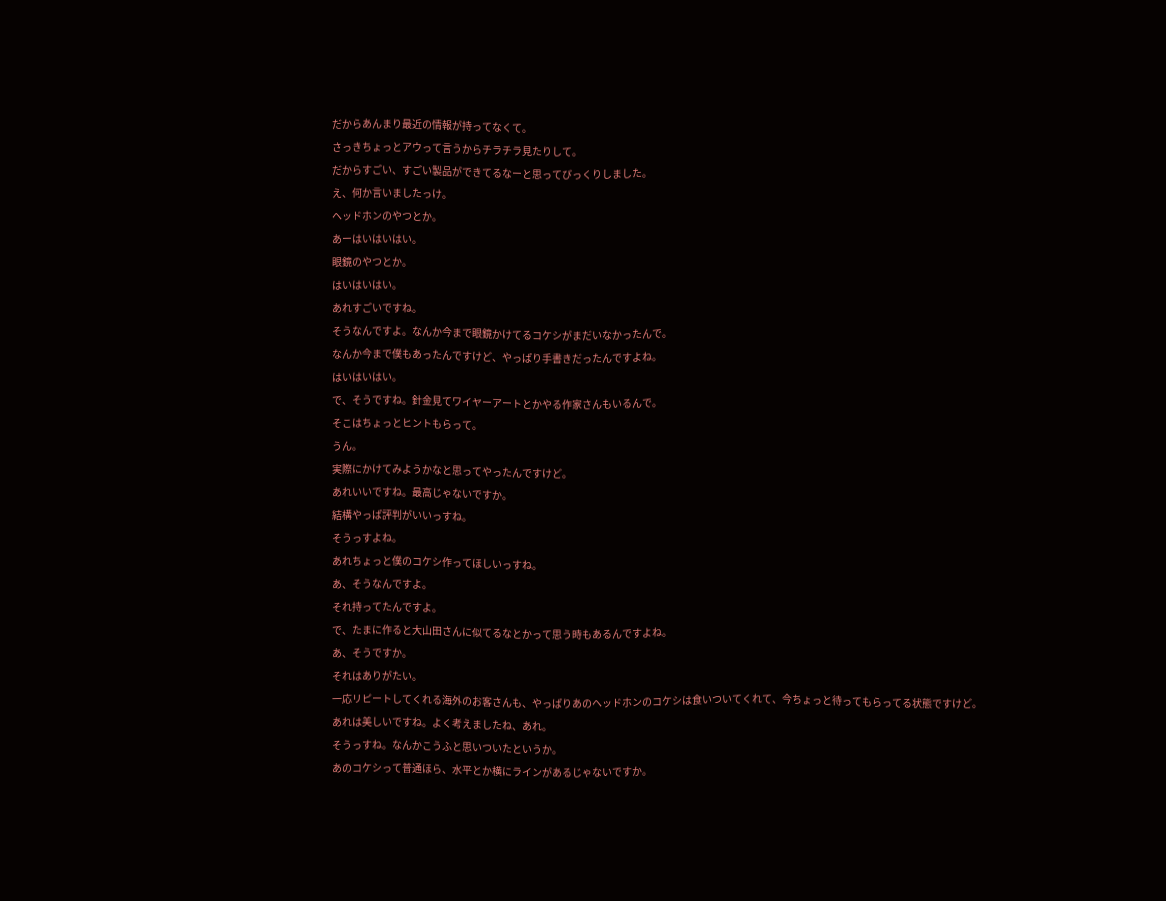だからあんまり最近の情報が持ってなくて。
さっきちょっとアウって言うからチラチラ見たりして。
だからすごい、すごい製品ができてるなーと思ってびっくりしました。
え、何か言いましたっけ。
ヘッドホンのやつとか。
あーはいはいはい。
眼鏡のやつとか。
はいはいはい。
あれすごいですね。
そうなんですよ。なんか今まで眼鏡かけてるコケシがまだいなかったんで。
なんか今まで僕もあったんですけど、やっぱり手書きだったんですよね。
はいはいはい。
で、そうですね。針金見てワイヤーアートとかやる作家さんもいるんで。
そこはちょっとヒントもらって。
うん。
実際にかけてみようかなと思ってやったんですけど。
あれいいですね。最高じゃないですか。
結構やっぱ評判がいいっすね。
そうっすよね。
あれちょっと僕のコケシ作ってほしいっすね。
あ、そうなんですよ。
それ持ってたんですよ。
で、たまに作ると大山田さんに似てるなとかって思う時もあるんですよね。
あ、そうですか。
それはありがたい。
一応リピートしてくれる海外のお客さんも、やっぱりあのヘッドホンのコケシは食いついてくれて、今ちょっと待ってもらってる状態ですけど。
あれは美しいですね。よく考えましたね、あれ。
そうっすね。なんかこうふと思いついたというか。
あのコケシって普通ほら、水平とか横にラインがあるじゃないですか。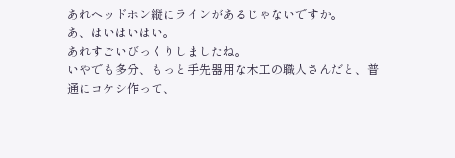あれヘッドホン縦にラインがあるじゃないですか。
あ、はいはいはい。
あれすごいびっくりしましたね。
いやでも多分、もっと手先器用な木工の職人さんだと、普通にコケシ作って、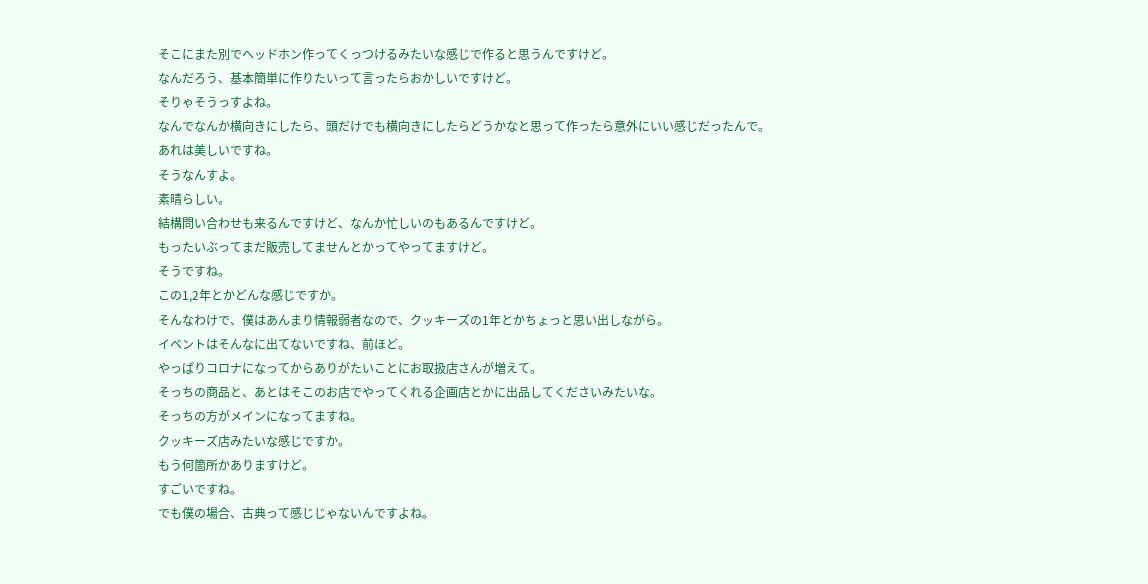そこにまた別でヘッドホン作ってくっつけるみたいな感じで作ると思うんですけど。
なんだろう、基本簡単に作りたいって言ったらおかしいですけど。
そりゃそうっすよね。
なんでなんか横向きにしたら、頭だけでも横向きにしたらどうかなと思って作ったら意外にいい感じだったんで。
あれは美しいですね。
そうなんすよ。
素晴らしい。
結構問い合わせも来るんですけど、なんか忙しいのもあるんですけど。
もったいぶってまだ販売してませんとかってやってますけど。
そうですね。
この1,2年とかどんな感じですか。
そんなわけで、僕はあんまり情報弱者なので、クッキーズの1年とかちょっと思い出しながら。
イベントはそんなに出てないですね、前ほど。
やっぱりコロナになってからありがたいことにお取扱店さんが増えて。
そっちの商品と、あとはそこのお店でやってくれる企画店とかに出品してくださいみたいな。
そっちの方がメインになってますね。
クッキーズ店みたいな感じですか。
もう何箇所かありますけど。
すごいですね。
でも僕の場合、古典って感じじゃないんですよね。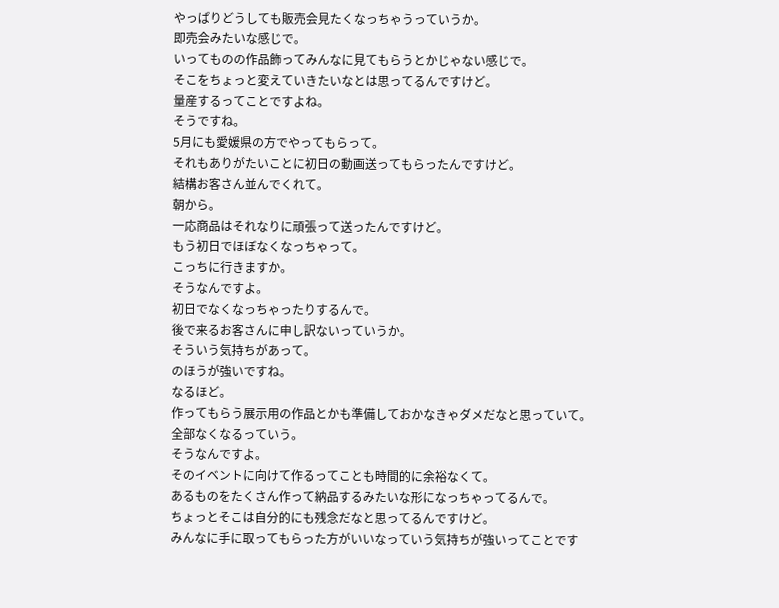やっぱりどうしても販売会見たくなっちゃうっていうか。
即売会みたいな感じで。
いってものの作品飾ってみんなに見てもらうとかじゃない感じで。
そこをちょっと変えていきたいなとは思ってるんですけど。
量産するってことですよね。
そうですね。
5月にも愛媛県の方でやってもらって。
それもありがたいことに初日の動画送ってもらったんですけど。
結構お客さん並んでくれて。
朝から。
一応商品はそれなりに頑張って送ったんですけど。
もう初日でほぼなくなっちゃって。
こっちに行きますか。
そうなんですよ。
初日でなくなっちゃったりするんで。
後で来るお客さんに申し訳ないっていうか。
そういう気持ちがあって。
のほうが強いですね。
なるほど。
作ってもらう展示用の作品とかも準備しておかなきゃダメだなと思っていて。
全部なくなるっていう。
そうなんですよ。
そのイベントに向けて作るってことも時間的に余裕なくて。
あるものをたくさん作って納品するみたいな形になっちゃってるんで。
ちょっとそこは自分的にも残念だなと思ってるんですけど。
みんなに手に取ってもらった方がいいなっていう気持ちが強いってことです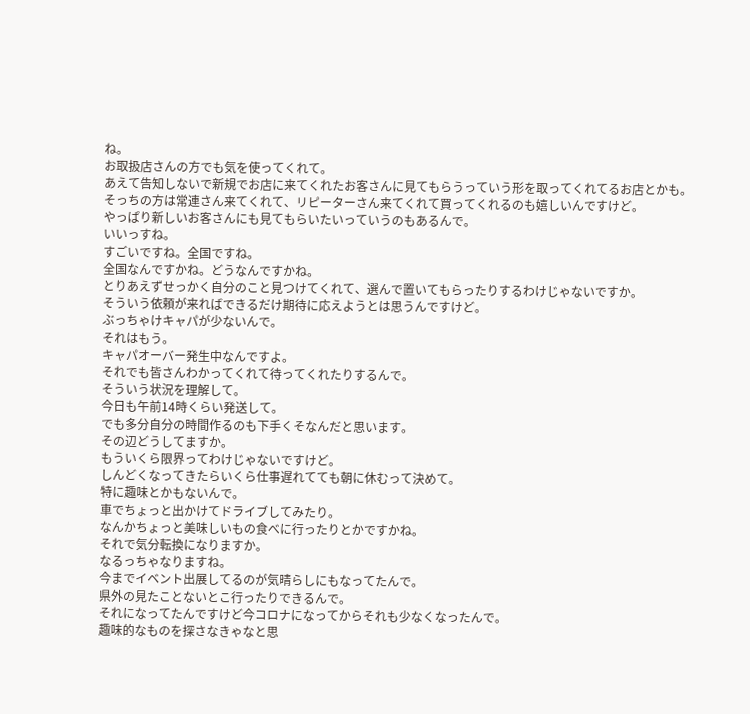ね。
お取扱店さんの方でも気を使ってくれて。
あえて告知しないで新規でお店に来てくれたお客さんに見てもらうっていう形を取ってくれてるお店とかも。
そっちの方は常連さん来てくれて、リピーターさん来てくれて買ってくれるのも嬉しいんですけど。
やっぱり新しいお客さんにも見てもらいたいっていうのもあるんで。
いいっすね。
すごいですね。全国ですね。
全国なんですかね。どうなんですかね。
とりあえずせっかく自分のこと見つけてくれて、選んで置いてもらったりするわけじゃないですか。
そういう依頼が来ればできるだけ期待に応えようとは思うんですけど。
ぶっちゃけキャパが少ないんで。
それはもう。
キャパオーバー発生中なんですよ。
それでも皆さんわかってくれて待ってくれたりするんで。
そういう状況を理解して。
今日も午前14時くらい発送して。
でも多分自分の時間作るのも下手くそなんだと思います。
その辺どうしてますか。
もういくら限界ってわけじゃないですけど。
しんどくなってきたらいくら仕事遅れてても朝に休むって決めて。
特に趣味とかもないんで。
車でちょっと出かけてドライブしてみたり。
なんかちょっと美味しいもの食べに行ったりとかですかね。
それで気分転換になりますか。
なるっちゃなりますね。
今までイベント出展してるのが気晴らしにもなってたんで。
県外の見たことないとこ行ったりできるんで。
それになってたんですけど今コロナになってからそれも少なくなったんで。
趣味的なものを探さなきゃなと思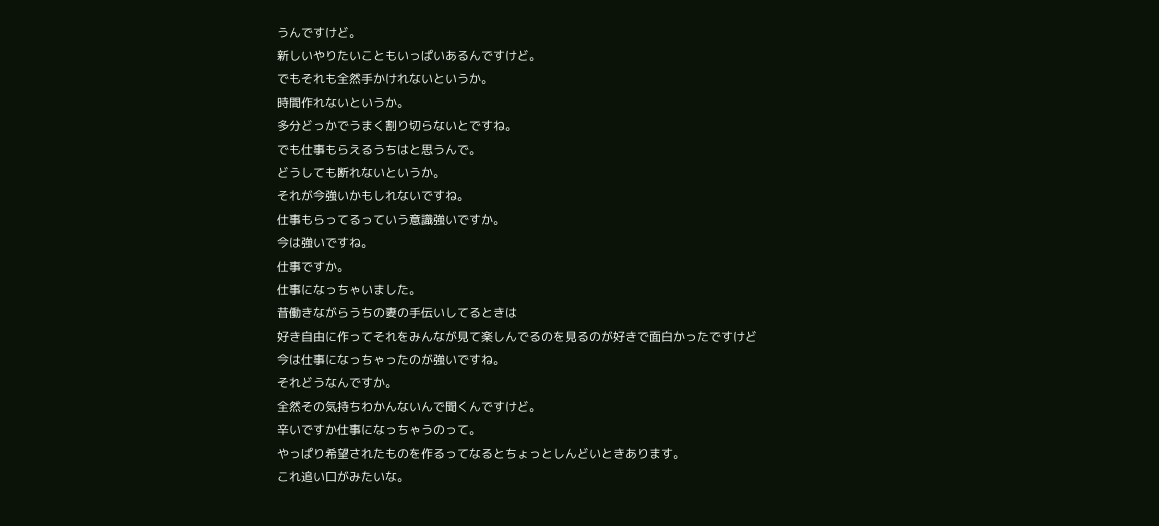うんですけど。
新しいやりたいこともいっぱいあるんですけど。
でもそれも全然手かけれないというか。
時間作れないというか。
多分どっかでうまく割り切らないとですね。
でも仕事もらえるうちはと思うんで。
どうしても断れないというか。
それが今強いかもしれないですね。
仕事もらってるっていう意識強いですか。
今は強いですね。
仕事ですか。
仕事になっちゃいました。
昔働きながらうちの妻の手伝いしてるときは
好き自由に作ってそれをみんなが見て楽しんでるのを見るのが好きで面白かったですけど
今は仕事になっちゃったのが強いですね。
それどうなんですか。
全然その気持ちわかんないんで聞くんですけど。
辛いですか仕事になっちゃうのって。
やっぱり希望されたものを作るってなるとちょっとしんどいときあります。
これ追い口がみたいな。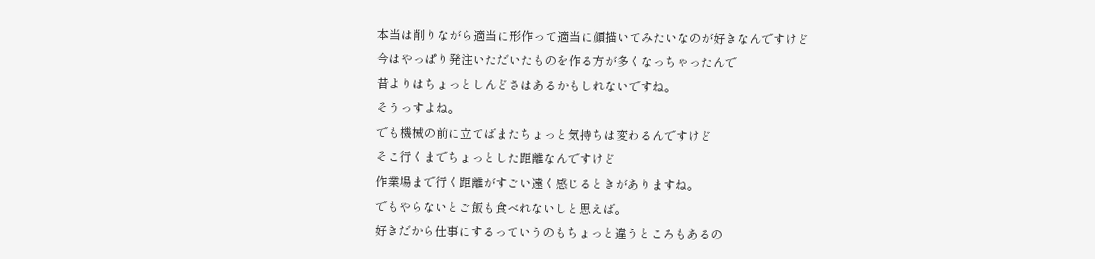本当は削りながら適当に形作って適当に顔描いてみたいなのが好きなんですけど
今はやっぱり発注いただいたものを作る方が多くなっちゃったんで
昔よりはちょっとしんどさはあるかもしれないですね。
そうっすよね。
でも機械の前に立てばまたちょっと気持ちは変わるんですけど
そこ行くまでちょっとした距離なんですけど
作業場まで行く距離がすごい遠く感じるときがありますね。
でもやらないとご飯も食べれないしと思えば。
好きだから仕事にするっていうのもちょっと違うところもあるの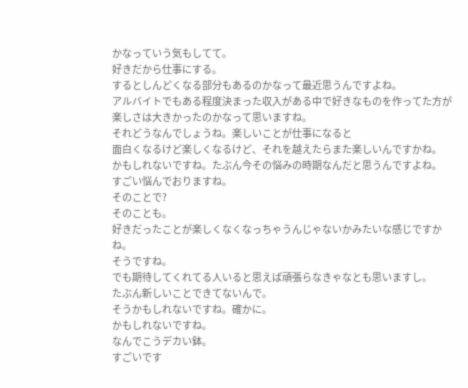かなっていう気もしてて。
好きだから仕事にする。
するとしんどくなる部分もあるのかなって最近思うんですよね。
アルバイトでもある程度決まった収入がある中で好きなものを作ってた方が楽しさは大きかったのかなって思いますね。
それどうなんでしょうね。楽しいことが仕事になると
面白くなるけど楽しくなるけど、それを越えたらまた楽しいんですかね。
かもしれないですね。たぶん今その悩みの時期なんだと思うんですよね。
すごい悩んでおりますね。
そのことで?
そのことも。
好きだったことが楽しくなくなっちゃうんじゃないかみたいな感じですかね。
そうですね。
でも期待してくれてる人いると思えば頑張らなきゃなとも思いますし。
たぶん新しいことできてないんで。
そうかもしれないですね。確かに。
かもしれないですね。
なんでこうデカい鉢。
すごいです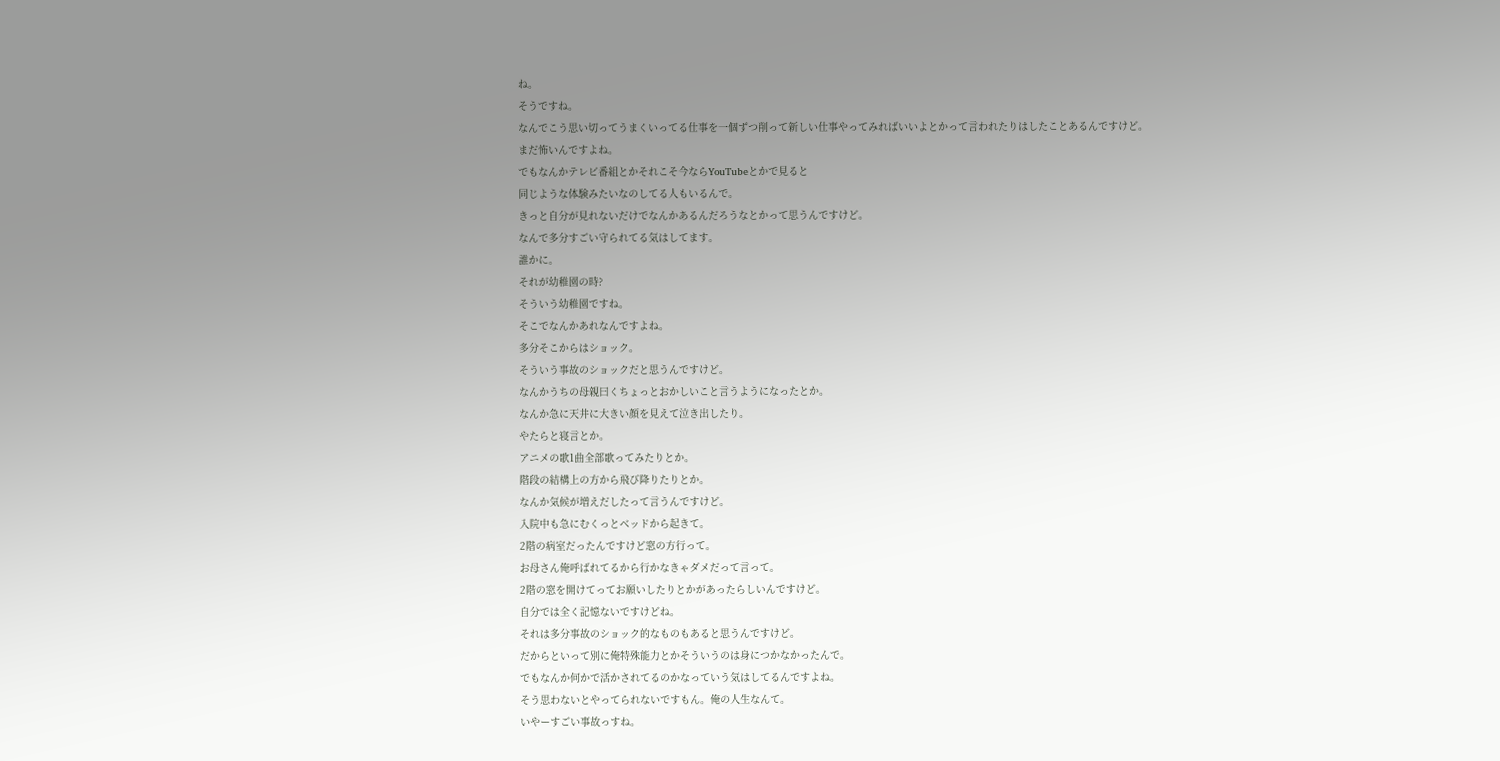ね。
そうですね。
なんでこう思い切ってうまくいってる仕事を一個ずつ削って新しい仕事やってみればいいよとかって言われたりはしたことあるんですけど。
まだ怖いんですよね。
でもなんかテレビ番組とかそれこそ今ならYouTubeとかで見ると
同じような体験みたいなのしてる人もいるんで。
きっと自分が見れないだけでなんかあるんだろうなとかって思うんですけど。
なんで多分すごい守られてる気はしてます。
誰かに。
それが幼稚園の時?
そういう幼稚園ですね。
そこでなんかあれなんですよね。
多分そこからはショック。
そういう事故のショックだと思うんですけど。
なんかうちの母親曰くちょっとおかしいこと言うようになったとか。
なんか急に天井に大きい顔を見えて泣き出したり。
やたらと寝言とか。
アニメの歌1曲全部歌ってみたりとか。
階段の結構上の方から飛び降りたりとか。
なんか気候が増えだしたって言うんですけど。
入院中も急にむくっとベッドから起きて。
2階の病室だったんですけど窓の方行って。
お母さん俺呼ばれてるから行かなきゃダメだって言って。
2階の窓を開けてってお願いしたりとかがあったらしいんですけど。
自分では全く記憶ないですけどね。
それは多分事故のショック的なものもあると思うんですけど。
だからといって別に俺特殊能力とかそういうのは身につかなかったんで。
でもなんか何かで活かされてるのかなっていう気はしてるんですよね。
そう思わないとやってられないですもん。俺の人生なんて。
いやーすごい事故っすね。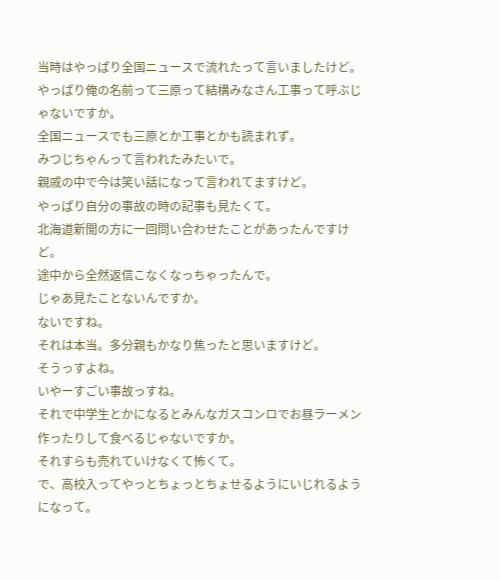当時はやっぱり全国ニュースで流れたって言いましたけど。
やっぱり俺の名前って三原って結構みなさん工事って呼ぶじゃないですか。
全国ニュースでも三原とか工事とかも読まれず。
みつじちゃんって言われたみたいで。
親戚の中で今は笑い話になって言われてますけど。
やっぱり自分の事故の時の記事も見たくて。
北海道新聞の方に一回問い合わせたことがあったんですけど。
途中から全然返信こなくなっちゃったんで。
じゃあ見たことないんですか。
ないですね。
それは本当。多分親もかなり焦ったと思いますけど。
そうっすよね。
いやーすごい事故っすね。
それで中学生とかになるとみんなガスコンロでお昼ラーメン作ったりして食べるじゃないですか。
それすらも売れていけなくて怖くて。
で、高校入ってやっとちょっとちょせるようにいじれるようになって。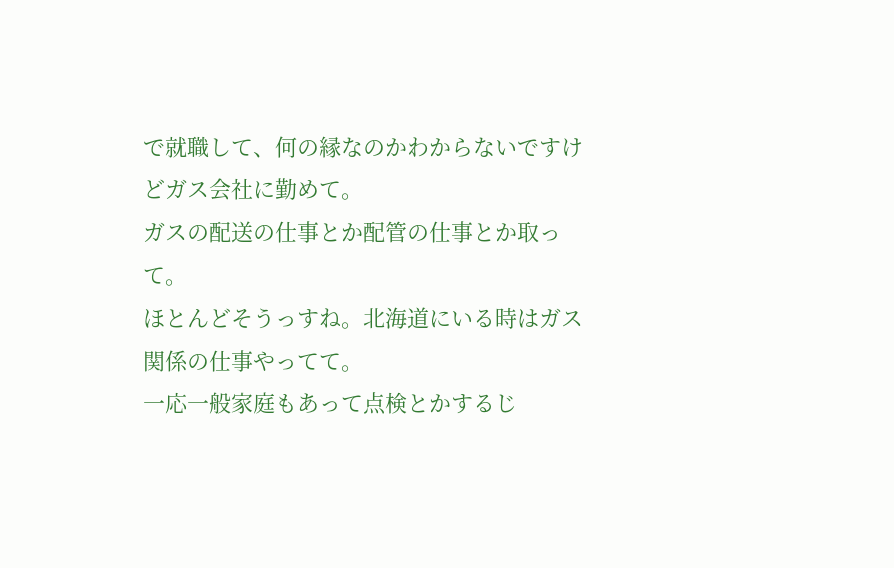で就職して、何の縁なのかわからないですけどガス会社に勤めて。
ガスの配送の仕事とか配管の仕事とか取って。
ほとんどそうっすね。北海道にいる時はガス関係の仕事やってて。
一応一般家庭もあって点検とかするじ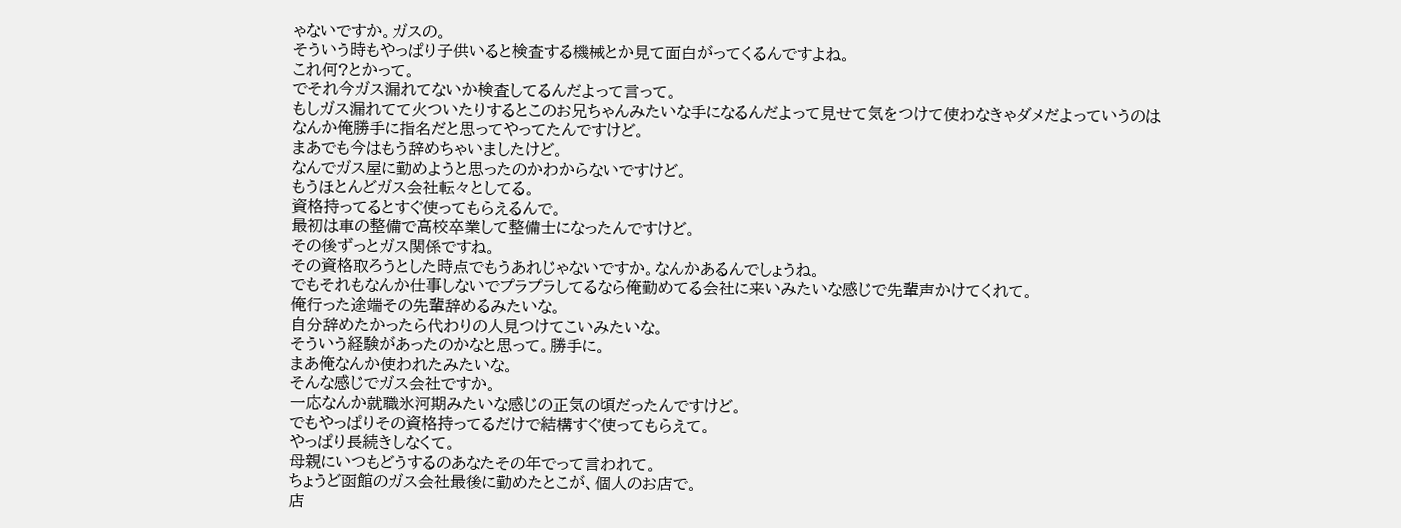ゃないですか。ガスの。
そういう時もやっぱり子供いると検査する機械とか見て面白がってくるんですよね。
これ何?とかって。
でそれ今ガス漏れてないか検査してるんだよって言って。
もしガス漏れてて火ついたりするとこのお兄ちゃんみたいな手になるんだよって見せて気をつけて使わなきゃダメだよっていうのは
なんか俺勝手に指名だと思ってやってたんですけど。
まあでも今はもう辞めちゃいましたけど。
なんでガス屋に勤めようと思ったのかわからないですけど。
もうほとんどガス会社転々としてる。
資格持ってるとすぐ使ってもらえるんで。
最初は車の整備で高校卒業して整備士になったんですけど。
その後ずっとガス関係ですね。
その資格取ろうとした時点でもうあれじゃないですか。なんかあるんでしょうね。
でもそれもなんか仕事しないでプラプラしてるなら俺勤めてる会社に来いみたいな感じで先輩声かけてくれて。
俺行った途端その先輩辞めるみたいな。
自分辞めたかったら代わりの人見つけてこいみたいな。
そういう経験があったのかなと思って。勝手に。
まあ俺なんか使われたみたいな。
そんな感じでガス会社ですか。
一応なんか就職氷河期みたいな感じの正気の頃だったんですけど。
でもやっぱりその資格持ってるだけで結構すぐ使ってもらえて。
やっぱり長続きしなくて。
母親にいつもどうするのあなたその年でって言われて。
ちょうど函館のガス会社最後に勤めたとこが、個人のお店で。
店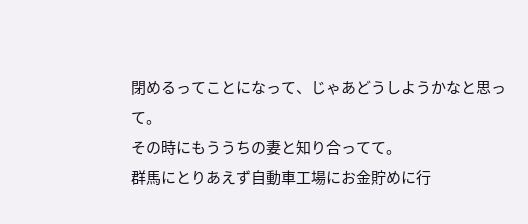閉めるってことになって、じゃあどうしようかなと思って。
その時にもううちの妻と知り合ってて。
群馬にとりあえず自動車工場にお金貯めに行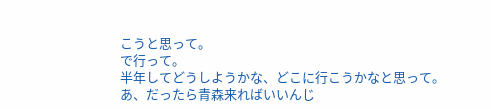こうと思って。
で行って。
半年してどうしようかな、どこに行こうかなと思って。
あ、だったら青森来ればいいんじ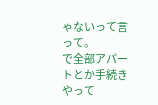ゃないって言って。
で全部アパートとか手続きやって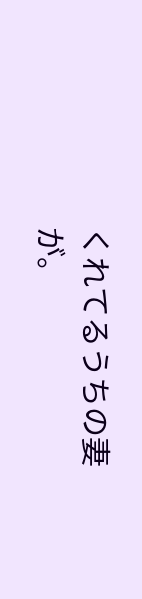くれてるうちの妻が。